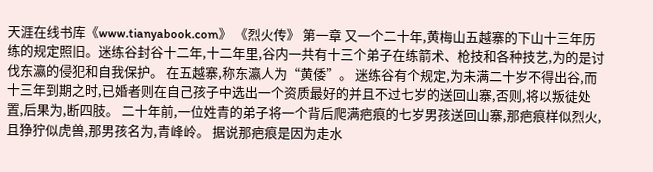天涯在线书库《www.tianyabook.com》 《烈火传》 第一章 又一个二十年,黄梅山五越寨的下山十三年历练的规定照旧。迷练谷封谷十二年,十二年里,谷内一共有十三个弟子在练箭术、枪技和各种技艺,为的是讨伐东瀛的侵犯和自我保护。 在五越寨,称东瀛人为“黄倭”。 迷练谷有个规定,为未满二十岁不得出谷,而十三年到期之时,已婚者则在自己孩子中选出一个资质最好的并且不过七岁的送回山寨,否则,将以叛徒处置,后果为,断四肢。 二十年前,一位姓青的弟子将一个背后爬满疤痕的七岁男孩送回山寨,那疤痕样似烈火,且狰狞似虎兽,那男孩名为,青峰岭。 据说那疤痕是因为走水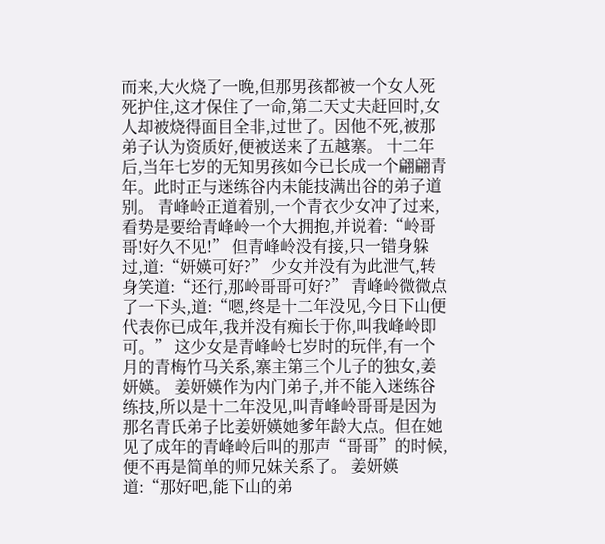而来,大火烧了一晚,但那男孩都被一个女人死死护住,这才保住了一命,第二天丈夫赶回时,女人却被烧得面目全非,过世了。因他不死,被那弟子认为资质好,便被送来了五越寨。 十二年后,当年七岁的无知男孩如今已长成一个翩翩青年。此时正与迷练谷内未能技满出谷的弟子道别。 青峰岭正道着别,一个青衣少女冲了过来,看势是要给青峰岭一个大拥抱,并说着:“岭哥哥!好久不见!” 但青峰岭没有接,只一错身躲过,道:“妍媖可好?” 少女并没有为此泄气,转身笑道:“还行,那岭哥哥可好?” 青峰岭微微点了一下头,道:“嗯,终是十二年没见,今日下山便代表你已成年,我并没有痴长于你,叫我峰岭即可。” 这少女是青峰岭七岁时的玩伴,有一个月的青梅竹马关系,寨主第三个儿子的独女,姜妍媖。 姜妍媖作为内门弟子,并不能入迷练谷练技,所以是十二年没见,叫青峰岭哥哥是因为那名青氏弟子比姜妍媖她爹年龄大点。但在她见了成年的青峰岭后叫的那声“哥哥”的时候,便不再是简单的师兄妹关系了。 姜妍媖道:“那好吧,能下山的弟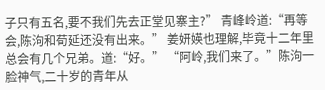子只有五名,要不我们先去正堂见寨主?” 青峰岭道:“再等会,陈泃和荀延还没有出来。” 姜妍媖也理解,毕竟十二年里总会有几个兄弟。道:“好。” “阿岭,我们来了。”陈泃一脸神气,二十岁的青年从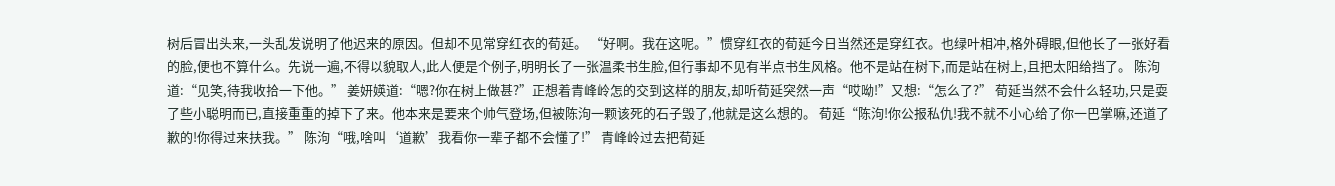树后冒出头来,一头乱发说明了他迟来的原因。但却不见常穿红衣的荀延。 “好啊。我在这呢。”惯穿红衣的荀延今日当然还是穿红衣。也绿叶相冲,格外碍眼,但他长了一张好看的脸,便也不算什么。先说一遍,不得以貌取人,此人便是个例子,明明长了一张温柔书生脸,但行事却不见有半点书生风格。他不是站在树下,而是站在树上,且把太阳给挡了。 陈泃道:“见笑,待我收拾一下他。” 姜妍媖道:“嗯?你在树上做甚?”正想着青峰岭怎的交到这样的朋友,却听荀延突然一声“哎呦!”又想:“怎么了?” 荀延当然不会什么轻功,只是耍了些小聪明而已,直接重重的掉下了来。他本来是要来个帅气登场,但被陈泃一颗该死的石子毁了,他就是这么想的。 荀延“陈泃!你公报私仇!我不就不小心给了你一巴掌嘛,还道了歉的!你得过来扶我。” 陈泃“哦,啥叫‘道歉’我看你一辈子都不会懂了!” 青峰岭过去把荀延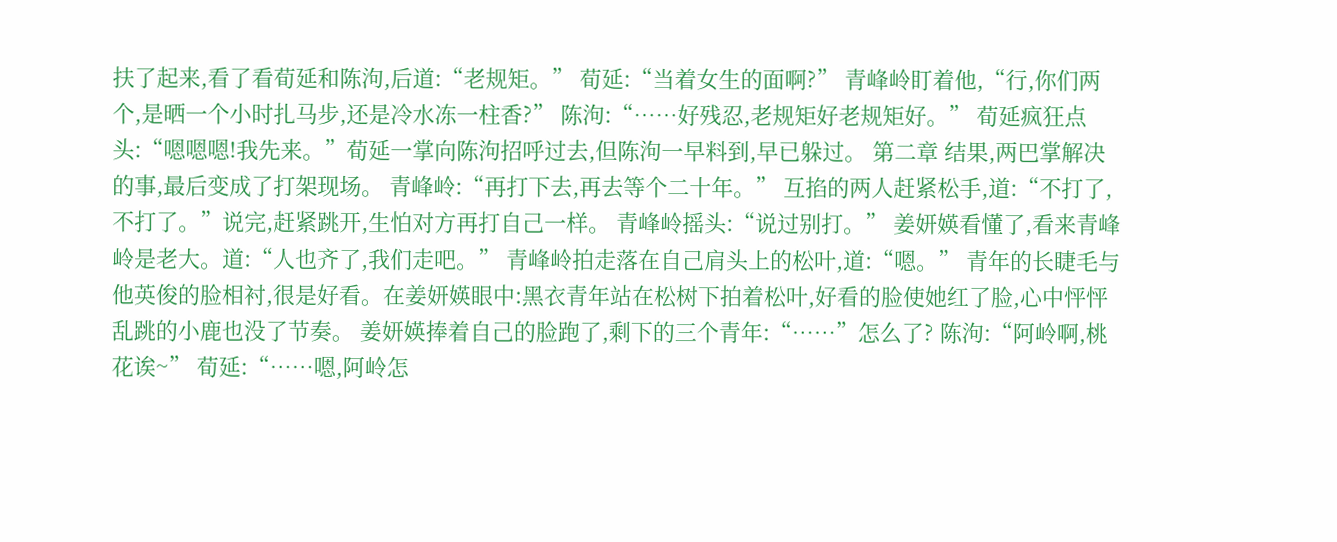扶了起来,看了看荀延和陈泃,后道:“老规矩。” 荀延:“当着女生的面啊?” 青峰岭盯着他,“行,你们两个,是晒一个小时扎马步,还是冷水冻一柱香?” 陈泃:“……好残忍,老规矩好老规矩好。” 荀延疯狂点头:“嗯嗯嗯!我先来。”荀延一掌向陈泃招呼过去,但陈泃一早料到,早已躲过。 第二章 结果,两巴掌解决的事,最后变成了打架现场。 青峰岭:“再打下去,再去等个二十年。” 互掐的两人赶紧松手,道:“不打了,不打了。”说完,赶紧跳开,生怕对方再打自己一样。 青峰岭摇头:“说过别打。” 姜妍媖看懂了,看来青峰岭是老大。道:“人也齐了,我们走吧。” 青峰岭拍走落在自己肩头上的松叶,道:“嗯。” 青年的长睫毛与他英俊的脸相衬,很是好看。在姜妍媖眼中:黑衣青年站在松树下拍着松叶,好看的脸使她红了脸,心中怦怦乱跳的小鹿也没了节奏。 姜妍媖捧着自己的脸跑了,剩下的三个青年:“……”怎么了? 陈泃:“阿岭啊,桃花诶~” 荀延:“……嗯,阿岭怎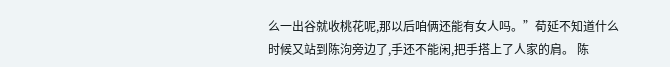么一出谷就收桃花呢,那以后咱俩还能有女人吗。”荀延不知道什么时候又站到陈泃旁边了,手还不能闲,把手搭上了人家的肩。 陈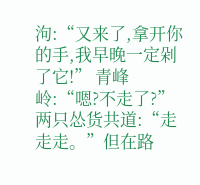泃:“又来了,拿开你的手,我早晚一定剁了它!” 青峰岭:“嗯?不走了?” 两只怂货共道:“走走走。”但在路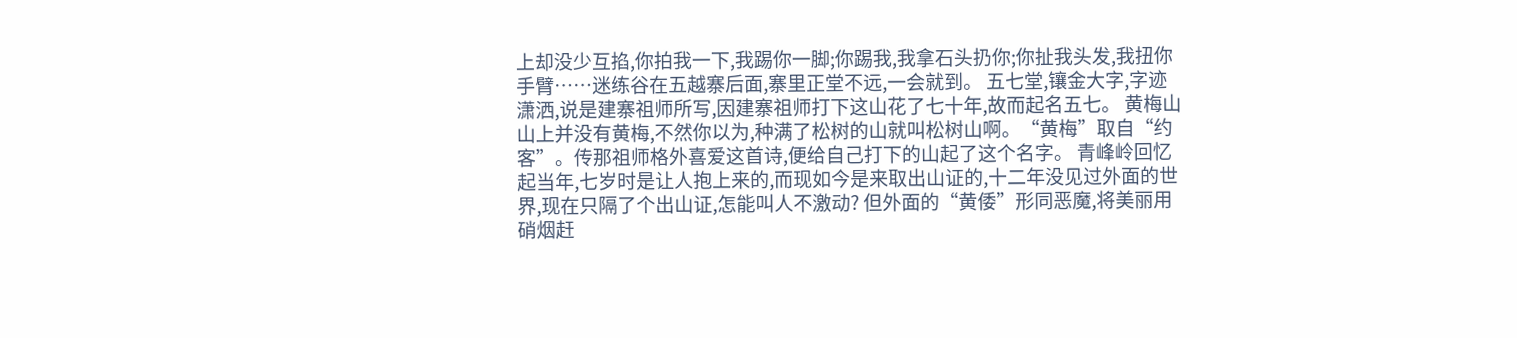上却没少互掐,你拍我一下,我踢你一脚;你踢我,我拿石头扔你;你扯我头发,我扭你手臂……迷练谷在五越寨后面,寨里正堂不远,一会就到。 五七堂,镶金大字,字迹潇洒,说是建寨祖师所写,因建寨祖师打下这山花了七十年,故而起名五七。 黄梅山山上并没有黄梅,不然你以为,种满了松树的山就叫松树山啊。“黄梅”取自“约客”。传那祖师格外喜爱这首诗,便给自己打下的山起了这个名字。 青峰岭回忆起当年,七岁时是让人抱上来的,而现如今是来取出山证的,十二年没见过外面的世界,现在只隔了个出山证,怎能叫人不激动? 但外面的“黄倭”形同恶魔,将美丽用硝烟赶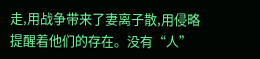走,用战争带来了妻离子散,用侵略提醒着他们的存在。没有“人”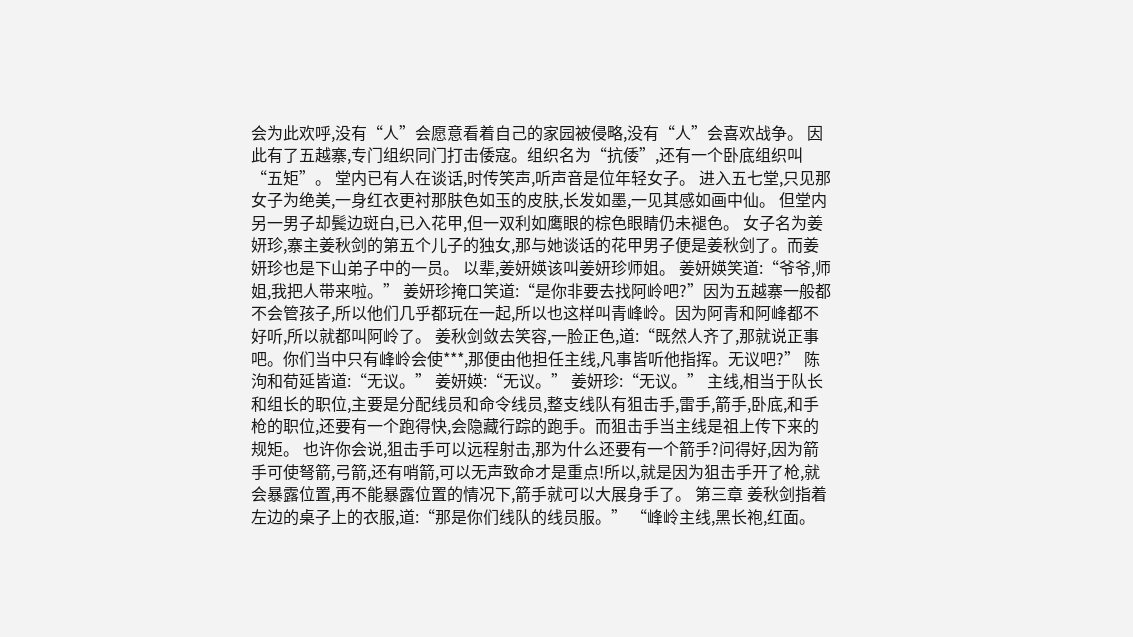会为此欢呼,没有“人”会愿意看着自己的家园被侵略,没有“人”会喜欢战争。 因此有了五越寨,专门组织同门打击倭寇。组织名为“抗倭”,还有一个卧底组织叫“五矩”。 堂内已有人在谈话,时传笑声,听声音是位年轻女子。 进入五七堂,只见那女子为绝美,一身红衣更衬那肤色如玉的皮肤,长发如墨,一见其感如画中仙。 但堂内另一男子却鬓边斑白,已入花甲,但一双利如鹰眼的棕色眼睛仍未褪色。 女子名为姜妍珍,寨主姜秋剑的第五个儿子的独女,那与她谈话的花甲男子便是姜秋剑了。而姜妍珍也是下山弟子中的一员。 以辈,姜妍媖该叫姜妍珍师姐。 姜妍媖笑道:“爷爷,师姐,我把人带来啦。” 姜妍珍掩口笑道:“是你非要去找阿岭吧?”因为五越寨一般都不会管孩子,所以他们几乎都玩在一起,所以也这样叫青峰岭。因为阿青和阿峰都不好听,所以就都叫阿岭了。 姜秋剑敛去笑容,一脸正色,道:“既然人齐了,那就说正事吧。你们当中只有峰岭会使***,那便由他担任主线,凡事皆听他指挥。无议吧?” 陈泃和荀延皆道:“无议。” 姜妍媖:“无议。” 姜妍珍:“无议。” 主线,相当于队长和组长的职位,主要是分配线员和命令线员,整支线队有狙击手,雷手,箭手,卧底,和手枪的职位,还要有一个跑得快,会隐藏行踪的跑手。而狙击手当主线是祖上传下来的规矩。 也许你会说,狙击手可以远程射击,那为什么还要有一个箭手?问得好,因为箭手可使弩箭,弓箭,还有哨箭,可以无声致命才是重点!所以,就是因为狙击手开了枪,就会暴露位置,再不能暴露位置的情况下,箭手就可以大展身手了。 第三章 姜秋剑指着左边的桌子上的衣服,道:“那是你们线队的线员服。” “峰岭主线,黑长袍,红面。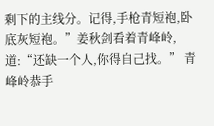剩下的主线分。记得,手枪青短袍,卧底灰短袍。”姜秋剑看着青峰岭,道:“还缺一个人,你得自己找。” 青峰岭恭手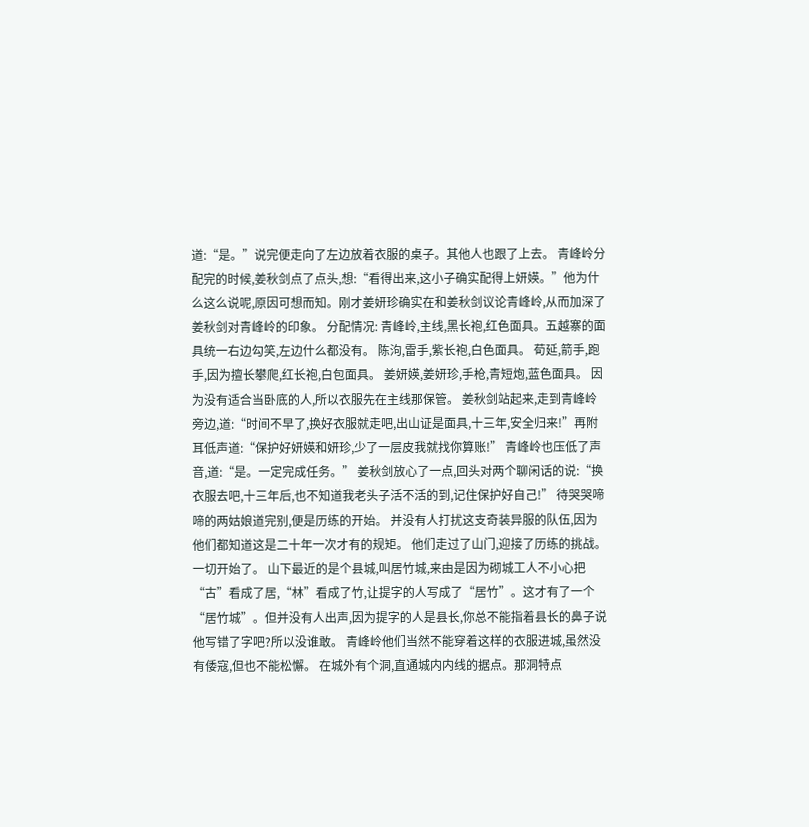道:“是。”说完便走向了左边放着衣服的桌子。其他人也跟了上去。 青峰岭分配完的时候,姜秋剑点了点头,想:“看得出来,这小子确实配得上妍媖。”他为什么这么说呢,原因可想而知。刚才姜妍珍确实在和姜秋剑议论青峰岭,从而加深了姜秋剑对青峰岭的印象。 分配情况: 青峰岭,主线,黑长袍,红色面具。五越寨的面具统一右边勾笑,左边什么都没有。 陈泃,雷手,紫长袍,白色面具。 荀延,箭手,跑手,因为擅长攀爬,红长袍,白包面具。 姜妍媖,姜妍珍,手枪,青短炮,蓝色面具。 因为没有适合当卧底的人,所以衣服先在主线那保管。 姜秋剑站起来,走到青峰岭旁边,道:“时间不早了,换好衣服就走吧,出山证是面具,十三年,安全归来!”再附耳低声道:“保护好妍媖和妍珍,少了一层皮我就找你算账!” 青峰岭也压低了声音,道:“是。一定完成任务。” 姜秋剑放心了一点,回头对两个聊闲话的说:“换衣服去吧,十三年后,也不知道我老头子活不活的到,记住保护好自己!” 待哭哭啼啼的两姑娘道完别,便是历练的开始。 并没有人打扰这支奇装异服的队伍,因为他们都知道这是二十年一次才有的规矩。 他们走过了山门,迎接了历练的挑战。一切开始了。 山下最近的是个县城,叫居竹城,来由是因为砌城工人不小心把“古”看成了居,“林”看成了竹,让提字的人写成了“居竹”。这才有了一个“居竹城”。但并没有人出声,因为提字的人是县长,你总不能指着县长的鼻子说他写错了字吧?所以没谁敢。 青峰岭他们当然不能穿着这样的衣服进城,虽然没有倭寇,但也不能松懈。 在城外有个洞,直通城内内线的据点。那洞特点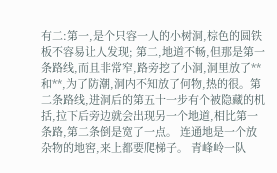有二:第一,是个只容一人的小树洞,棕色的圆铁板不容易让人发现; 第二,地道不畅,但那是第一条路线,而且非常窄,路旁挖了小洞,洞里放了**和**,为了防潮,洞内不知放了何物,热的很。第二条路线,进洞后的第五十一步有个被隐藏的机括,拉下后旁边就会出现另一个地道,相比第一条路,第二条倒是宽了一点。 连通地是一个放杂物的地窖,来上都要爬梯子。 青峰岭一队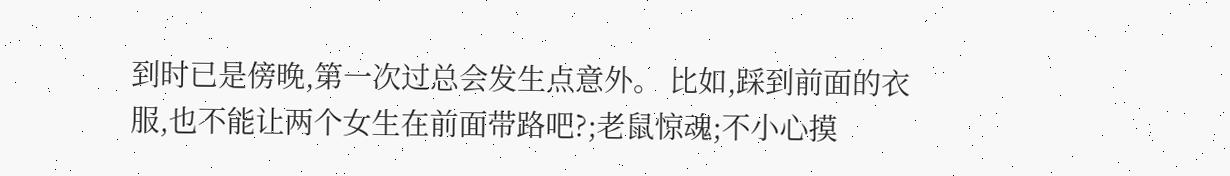到时已是傍晚,第一次过总会发生点意外。 比如,踩到前面的衣服,也不能让两个女生在前面带路吧?;老鼠惊魂;不小心摸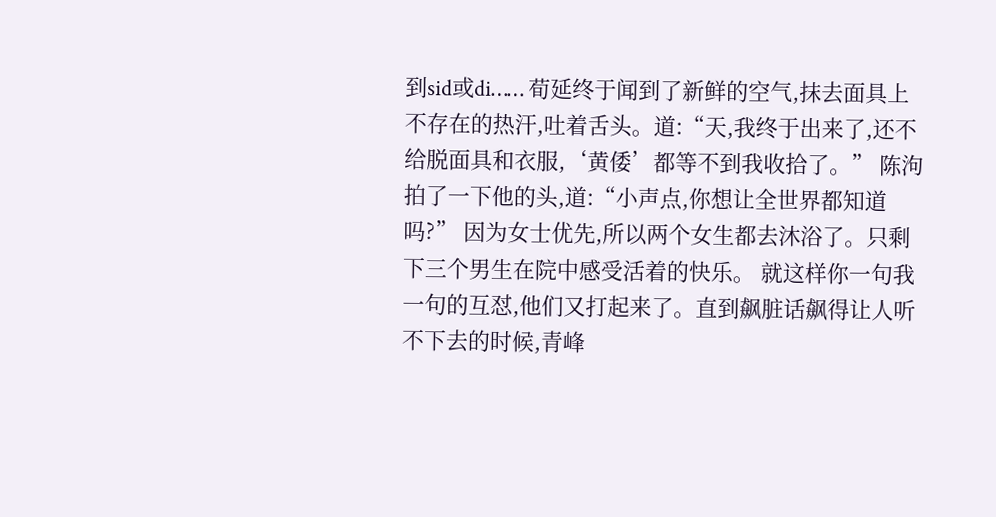到sid或di…… 荀延终于闻到了新鲜的空气,抹去面具上不存在的热汗,吐着舌头。道:“天,我终于出来了,还不给脱面具和衣服,‘黄倭’都等不到我收拾了。” 陈泃拍了一下他的头,道:“小声点,你想让全世界都知道吗?” 因为女士优先,所以两个女生都去沐浴了。只剩下三个男生在院中感受活着的快乐。 就这样你一句我一句的互怼,他们又打起来了。直到飙脏话飙得让人听不下去的时候,青峰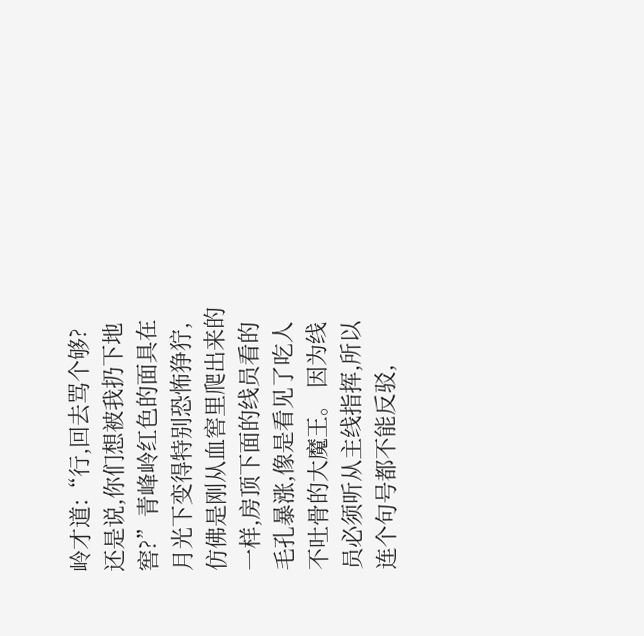岭才道:“行,回去骂个够?还是说,你们想被我扔下地窖?”青峰岭红色的面具在月光下变得特别恐怖狰狞,仿佛是刚从血窖里爬出来的一样,房顶下面的线员看的毛孔暴涨,像是看见了吃人不吐骨的大魔王。 因为线员必须听从主线指挥,所以连个句号都不能反驳,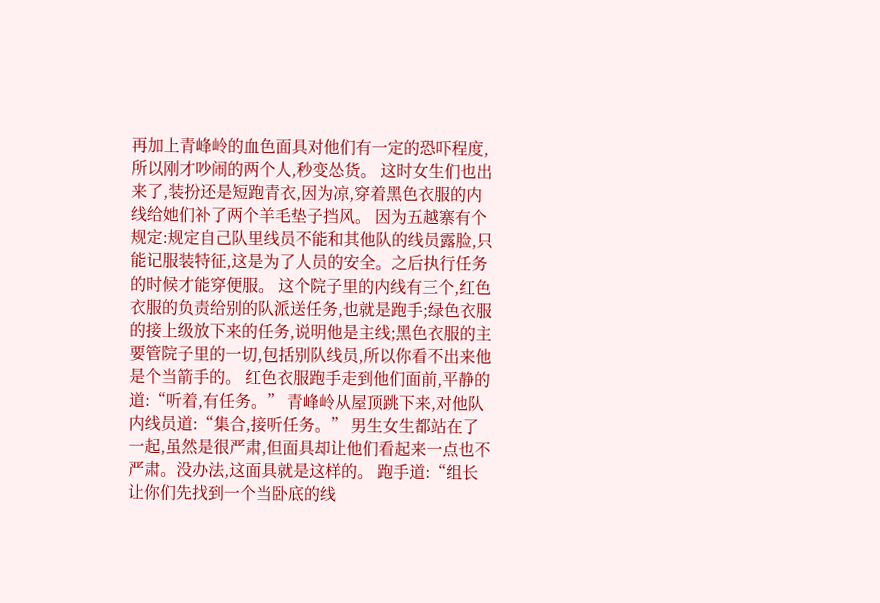再加上青峰岭的血色面具对他们有一定的恐吓程度,所以刚才吵闹的两个人,秒变怂货。 这时女生们也出来了,装扮还是短跑青衣,因为凉,穿着黑色衣服的内线给她们补了两个羊毛垫子挡风。 因为五越寨有个规定:规定自己队里线员不能和其他队的线员露脸,只能记服装特征,这是为了人员的安全。之后执行任务的时候才能穿便服。 这个院子里的内线有三个,红色衣服的负责给别的队派送任务,也就是跑手;绿色衣服的接上级放下来的任务,说明他是主线;黑色衣服的主要管院子里的一切,包括别队线员,所以你看不出来他是个当箭手的。 红色衣服跑手走到他们面前,平静的道:“听着,有任务。” 青峰岭从屋顶跳下来,对他队内线员道:“集合,接听任务。” 男生女生都站在了一起,虽然是很严肃,但面具却让他们看起来一点也不严肃。没办法,这面具就是这样的。 跑手道:“组长让你们先找到一个当卧底的线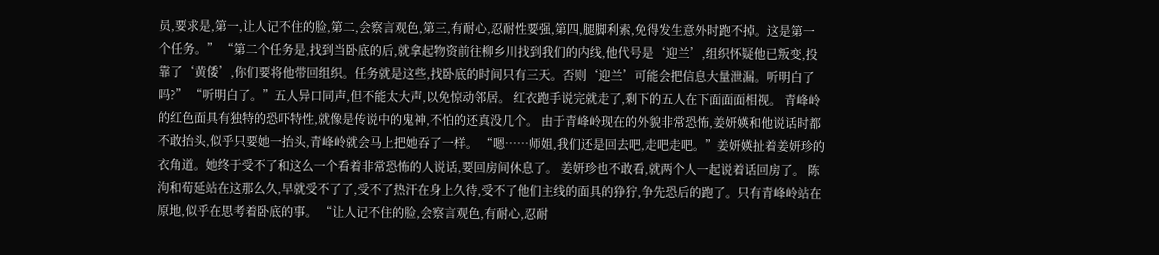员,要求是,第一,让人记不住的脸,第二,会察言观色,第三,有耐心,忍耐性要强,第四,腿脚利索,免得发生意外时跑不掉。这是第一个任务。” “第二个任务是,找到当卧底的后,就拿起物资前往柳乡川找到我们的内线,他代号是‘迎兰’,组织怀疑他已叛变,投靠了‘黄倭’,你们要将他带回组织。任务就是这些,找卧底的时间只有三天。否则‘迎兰’可能会把信息大量泄漏。听明白了吗?” “听明白了。”五人异口同声,但不能太大声,以免惊动邻居。 红衣跑手说完就走了,剩下的五人在下面面面相视。 青峰岭的红色面具有独特的恐吓特性,就像是传说中的鬼神,不怕的还真没几个。 由于青峰岭现在的外貌非常恐怖,姜妍媖和他说话时都不敢抬头,似乎只要她一抬头,青峰岭就会马上把她吞了一样。 “嗯……师姐,我们还是回去吧,走吧走吧。”姜妍媖扯着姜妍珍的衣角道。她终于受不了和这么一个看着非常恐怖的人说话,要回房间休息了。 姜妍珍也不敢看,就两个人一起说着话回房了。 陈泃和荀延站在这那么久,早就受不了了,受不了热汗在身上久待,受不了他们主线的面具的狰狞,争先恐后的跑了。只有青峰岭站在原地,似乎在思考着卧底的事。 “让人记不住的脸,会察言观色,有耐心,忍耐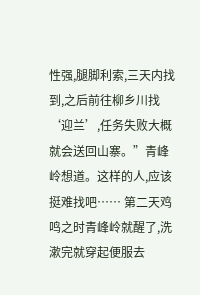性强,腿脚利索,三天内找到,之后前往柳乡川找‘迎兰’,任务失败大概就会送回山寨。”青峰岭想道。这样的人,应该挺难找吧…… 第二天鸡鸣之时青峰岭就醒了,洗漱完就穿起便服去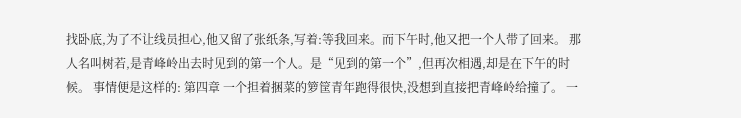找卧底,为了不让线员担心,他又留了张纸条,写着:等我回来。而下午时,他又把一个人带了回来。 那人名叫树若,是青峰岭出去时见到的第一个人。是“见到的第一个”,但再次相遇,却是在下午的时候。 事情便是这样的: 第四章 一个担着捆菜的箩筐青年跑得很快,没想到直接把青峰岭给撞了。 一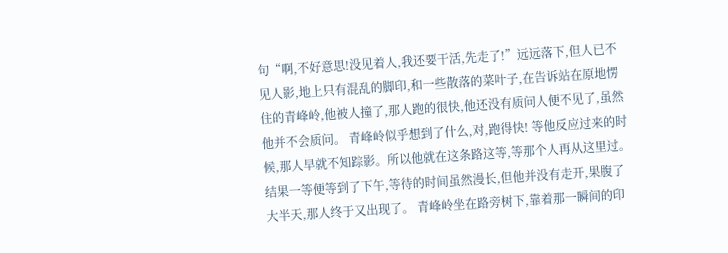句“啊,不好意思!没见着人,我还要干活,先走了!”远远落下,但人已不见人影,地上只有混乱的脚印,和一些散落的菜叶子,在告诉站在原地愣住的青峰岭,他被人撞了,那人跑的很快,他还没有质问人便不见了,虽然他并不会质问。 青峰岭似乎想到了什么,对,跑得快! 等他反应过来的时候,那人早就不知踪影。所以他就在这条路这等,等那个人再从这里过。结果一等便等到了下午,等待的时间虽然漫长,但他并没有走开,果腹了大半天,那人终于又出现了。 青峰岭坐在路旁树下,靠着那一瞬间的印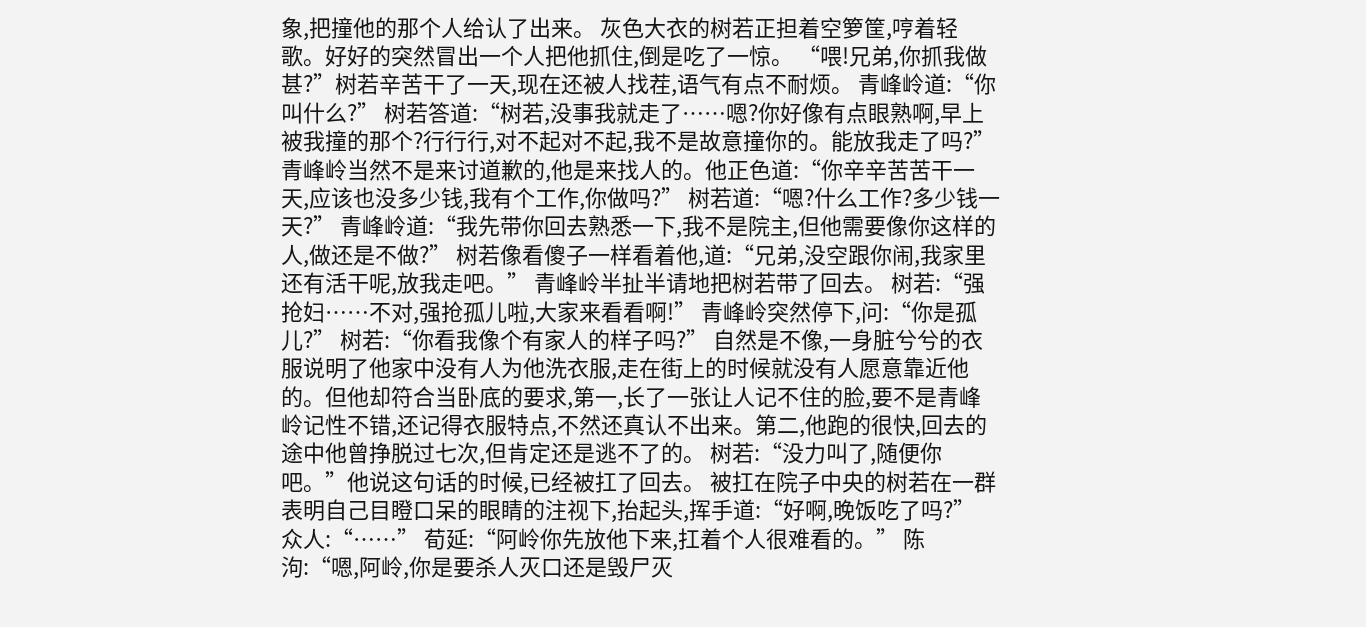象,把撞他的那个人给认了出来。 灰色大衣的树若正担着空箩筐,哼着轻歌。好好的突然冒出一个人把他抓住,倒是吃了一惊。 “喂!兄弟,你抓我做甚?”树若辛苦干了一天,现在还被人找茬,语气有点不耐烦。 青峰岭道:“你叫什么?” 树若答道:“树若,没事我就走了……嗯?你好像有点眼熟啊,早上被我撞的那个?行行行,对不起对不起,我不是故意撞你的。能放我走了吗?” 青峰岭当然不是来讨道歉的,他是来找人的。他正色道:“你辛辛苦苦干一天,应该也没多少钱,我有个工作,你做吗?” 树若道:“嗯?什么工作?多少钱一天?” 青峰岭道:“我先带你回去熟悉一下,我不是院主,但他需要像你这样的人,做还是不做?” 树若像看傻子一样看着他,道:“兄弟,没空跟你闹,我家里还有活干呢,放我走吧。” 青峰岭半扯半请地把树若带了回去。 树若:“强抢妇……不对,强抢孤儿啦,大家来看看啊!” 青峰岭突然停下,问:“你是孤儿?” 树若:“你看我像个有家人的样子吗?” 自然是不像,一身脏兮兮的衣服说明了他家中没有人为他洗衣服,走在街上的时候就没有人愿意靠近他的。但他却符合当卧底的要求,第一,长了一张让人记不住的脸,要不是青峰岭记性不错,还记得衣服特点,不然还真认不出来。第二,他跑的很快,回去的途中他曾挣脱过七次,但肯定还是逃不了的。 树若:“没力叫了,随便你吧。”他说这句话的时候,已经被扛了回去。 被扛在院子中央的树若在一群表明自己目瞪口呆的眼睛的注视下,抬起头,挥手道:“好啊,晚饭吃了吗?” 众人:“……” 荀延:“阿岭你先放他下来,扛着个人很难看的。” 陈泃:“嗯,阿岭,你是要杀人灭口还是毁尸灭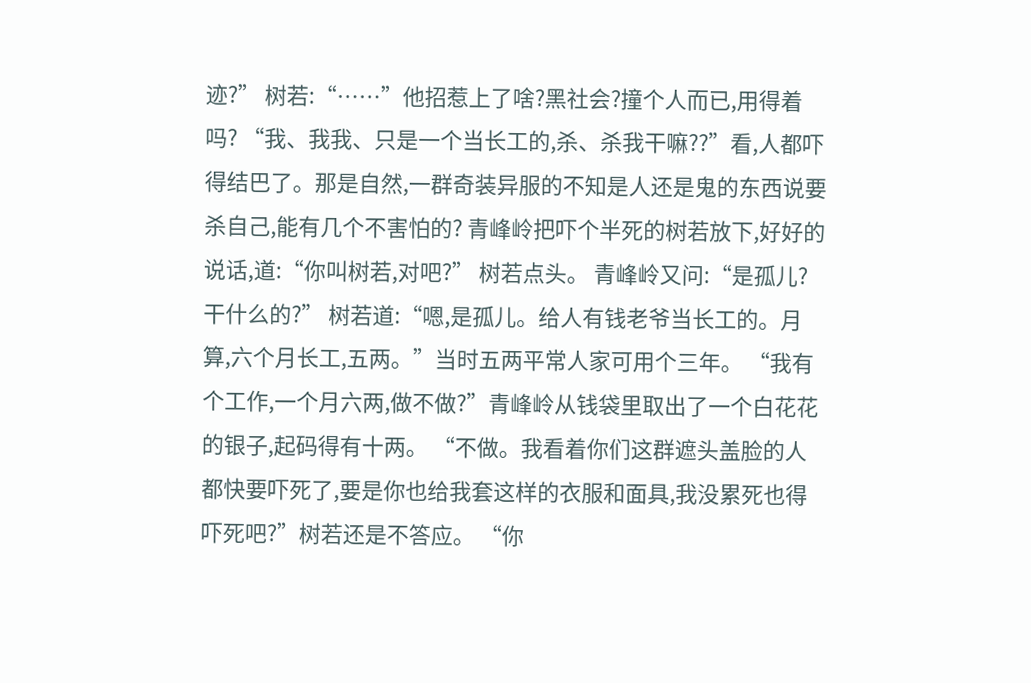迹?” 树若:“……”他招惹上了啥?黑社会?撞个人而已,用得着吗? “我、我我、只是一个当长工的,杀、杀我干嘛??”看,人都吓得结巴了。那是自然,一群奇装异服的不知是人还是鬼的东西说要杀自己,能有几个不害怕的? 青峰岭把吓个半死的树若放下,好好的说话,道:“你叫树若,对吧?” 树若点头。 青峰岭又问:“是孤儿?干什么的?” 树若道:“嗯,是孤儿。给人有钱老爷当长工的。月算,六个月长工,五两。”当时五两平常人家可用个三年。 “我有个工作,一个月六两,做不做?”青峰岭从钱袋里取出了一个白花花的银子,起码得有十两。 “不做。我看着你们这群遮头盖脸的人都快要吓死了,要是你也给我套这样的衣服和面具,我没累死也得吓死吧?”树若还是不答应。 “你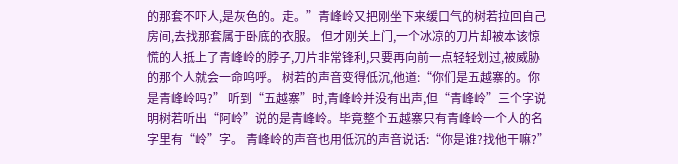的那套不吓人,是灰色的。走。”青峰岭又把刚坐下来缓口气的树若拉回自己房间,去找那套属于卧底的衣服。 但才刚关上门,一个冰凉的刀片却被本该惊慌的人抵上了青峰岭的脖子,刀片非常锋利,只要再向前一点轻轻划过,被威胁的那个人就会一命呜呼。 树若的声音变得低沉,他道:“你们是五越寨的。你是青峰岭吗?” 听到“五越寨”时,青峰岭并没有出声,但“青峰岭”三个字说明树若听出“阿岭”说的是青峰岭。毕竟整个五越寨只有青峰岭一个人的名字里有“岭”字。 青峰岭的声音也用低沉的声音说话:“你是谁?找他干嘛?”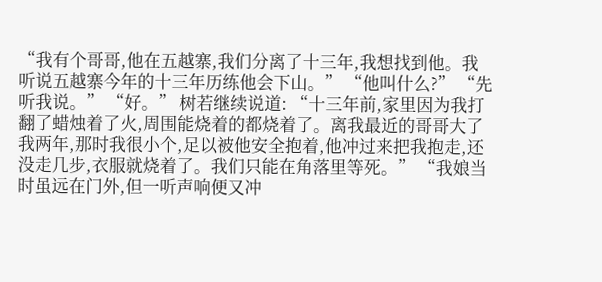“我有个哥哥,他在五越寨,我们分离了十三年,我想找到他。我听说五越寨今年的十三年历练他会下山。” “他叫什么?” “先听我说。” “好。” 树若继续说道: “十三年前,家里因为我打翻了蜡烛着了火,周围能烧着的都烧着了。离我最近的哥哥大了我两年,那时我很小个,足以被他安全抱着,他冲过来把我抱走,还没走几步,衣服就烧着了。我们只能在角落里等死。” “我娘当时虽远在门外,但一听声响便又冲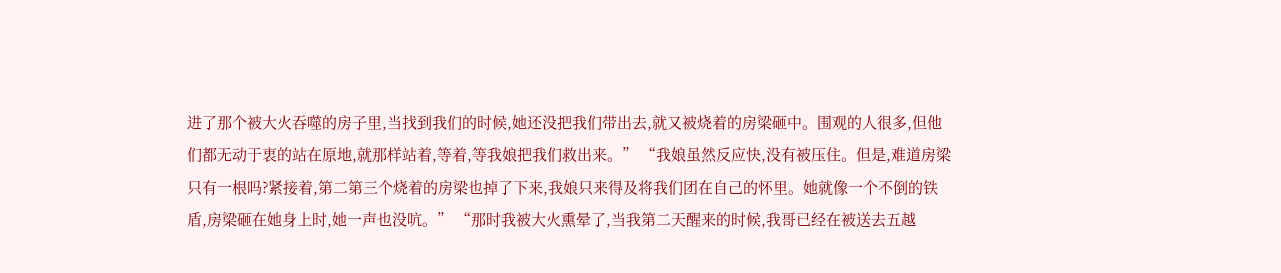进了那个被大火吞噬的房子里,当找到我们的时候,她还没把我们带出去,就又被烧着的房梁砸中。围观的人很多,但他们都无动于衷的站在原地,就那样站着,等着,等我娘把我们救出来。” “我娘虽然反应快,没有被压住。但是,难道房梁只有一根吗?紧接着,第二第三个烧着的房梁也掉了下来,我娘只来得及将我们团在自己的怀里。她就像一个不倒的铁盾,房梁砸在她身上时,她一声也没吭。” “那时我被大火熏晕了,当我第二天醒来的时候,我哥已经在被送去五越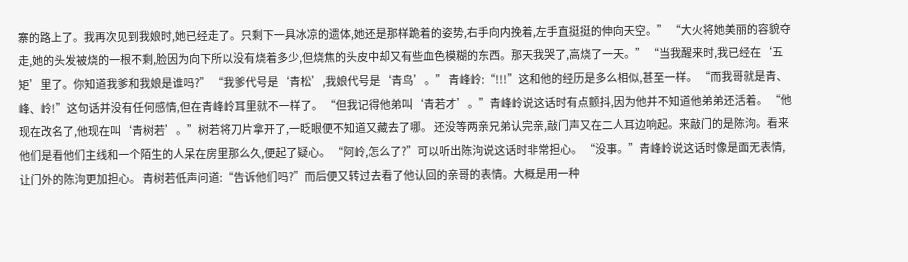寨的路上了。我再次见到我娘时,她已经走了。只剩下一具冰凉的遗体,她还是那样跪着的姿势,右手向内挽着,左手直挺挺的伸向天空。” “大火将她美丽的容貌夺走,她的头发被烧的一根不剩,脸因为向下所以没有烧着多少,但烧焦的头皮中却又有些血色模糊的东西。那天我哭了,高烧了一天。” “当我醒来时,我已经在‘五矩’里了。你知道我爹和我娘是谁吗?” “我爹代号是‘青松’,我娘代号是‘青鸟’。” 青峰岭:“!!!”这和他的经历是多么相似,甚至一样。 “而我哥就是青、峰、岭!”这句话并没有任何感情,但在青峰岭耳里就不一样了。 “但我记得他弟叫‘青若才’。”青峰岭说这话时有点颤抖,因为他并不知道他弟弟还活着。 “他现在改名了,他现在叫‘青树若’。”树若将刀片拿开了,一眨眼便不知道又藏去了哪。 还没等两亲兄弟认完亲,敲门声又在二人耳边响起。来敲门的是陈泃。看来他们是看他们主线和一个陌生的人呆在房里那么久,便起了疑心。 “阿岭,怎么了?”可以听出陈泃说这话时非常担心。 “没事。”青峰岭说这话时像是面无表情,让门外的陈泃更加担心。 青树若低声问道:“告诉他们吗?”而后便又转过去看了他认回的亲哥的表情。大概是用一种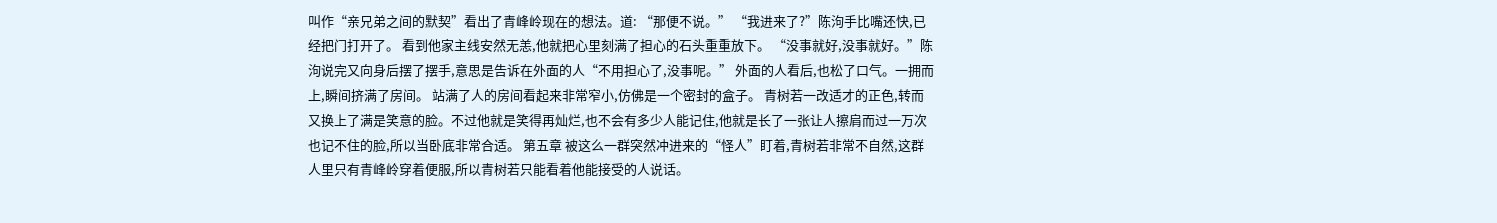叫作“亲兄弟之间的默契”看出了青峰岭现在的想法。道: “那便不说。” “我进来了?”陈泃手比嘴还快,已经把门打开了。 看到他家主线安然无恙,他就把心里刻满了担心的石头重重放下。 “没事就好,没事就好。”陈泃说完又向身后摆了摆手,意思是告诉在外面的人“不用担心了,没事呢。” 外面的人看后,也松了口气。一拥而上,瞬间挤满了房间。 站满了人的房间看起来非常窄小,仿佛是一个密封的盒子。 青树若一改适才的正色,转而又换上了满是笑意的脸。不过他就是笑得再灿烂,也不会有多少人能记住,他就是长了一张让人擦肩而过一万次也记不住的脸,所以当卧底非常合适。 第五章 被这么一群突然冲进来的“怪人”盯着,青树若非常不自然,这群人里只有青峰岭穿着便服,所以青树若只能看着他能接受的人说话。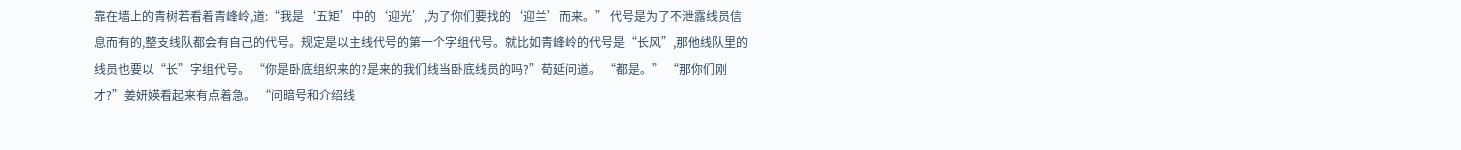靠在墙上的青树若看着青峰岭,道:“我是‘五矩’中的‘迎光’,为了你们要找的‘迎兰’而来。” 代号是为了不泄露线员信息而有的,整支线队都会有自己的代号。规定是以主线代号的第一个字组代号。就比如青峰岭的代号是“长风”,那他线队里的线员也要以“长”字组代号。 “你是卧底组织来的?是来的我们线当卧底线员的吗?”荀延问道。 “都是。” “那你们刚才?”姜妍媖看起来有点着急。 “问暗号和介绍线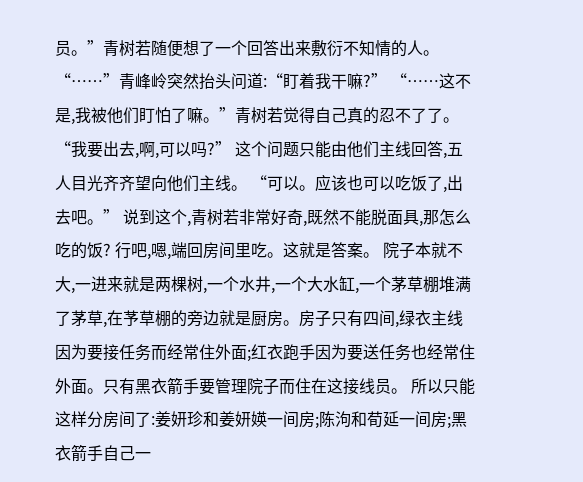员。”青树若随便想了一个回答出来敷衍不知情的人。 “……”青峰岭突然抬头问道:“盯着我干嘛?” “……这不是,我被他们盯怕了嘛。”青树若觉得自己真的忍不了了。 “我要出去,啊,可以吗?” 这个问题只能由他们主线回答,五人目光齐齐望向他们主线。 “可以。应该也可以吃饭了,出去吧。” 说到这个,青树若非常好奇,既然不能脱面具,那怎么吃的饭? 行吧,嗯,端回房间里吃。这就是答案。 院子本就不大,一进来就是两棵树,一个水井,一个大水缸,一个茅草棚堆满了茅草,在芧草棚的旁边就是厨房。房子只有四间,绿衣主线因为要接任务而经常住外面;红衣跑手因为要送任务也经常住外面。只有黑衣箭手要管理院子而住在这接线员。 所以只能这样分房间了:姜妍珍和姜妍媖一间房;陈泃和荀延一间房;黑衣箭手自己一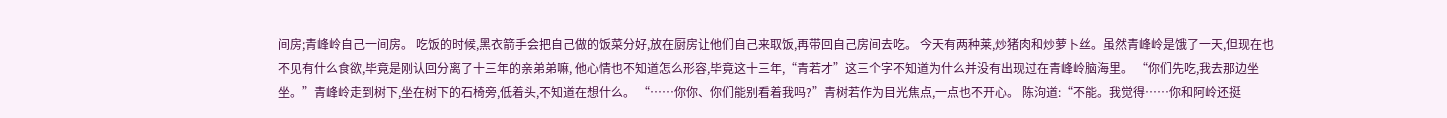间房;青峰岭自己一间房。 吃饭的时候,黑衣箭手会把自己做的饭菜分好,放在厨房让他们自己来取饭,再带回自己房间去吃。 今天有两种莱,炒猪肉和炒萝卜丝。虽然青峰岭是饿了一天,但现在也不见有什么食欲,毕竟是刚认回分离了十三年的亲弟弟嘛, 他心情也不知道怎么形容,毕竟这十三年,“青若才”这三个字不知道为什么并没有出现过在青峰岭脑海里。 “你们先吃,我去那边坐坐。”青峰岭走到树下,坐在树下的石椅旁,低着头,不知道在想什么。 “……你你、你们能别看着我吗?”青树若作为目光焦点,一点也不开心。 陈泃道:“不能。我觉得……你和阿岭还挺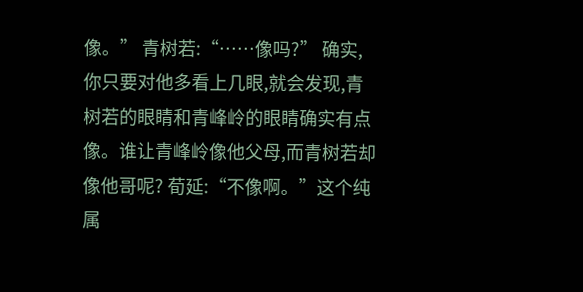像。” 青树若:“……像吗?” 确实,你只要对他多看上几眼,就会发现,青树若的眼睛和青峰岭的眼睛确实有点像。谁让青峰岭像他父母,而青树若却像他哥呢? 荀延:“不像啊。”这个纯属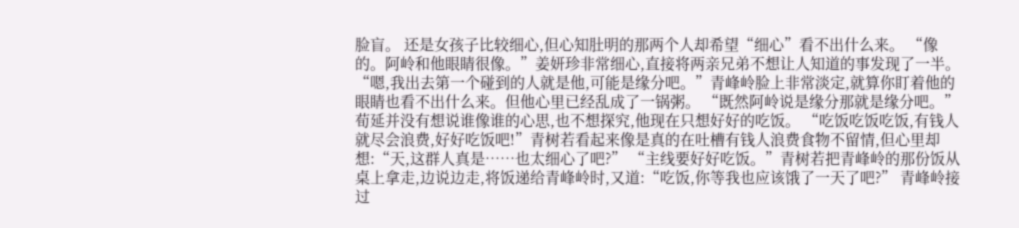脸盲。 还是女孩子比较细心,但心知肚明的那两个人却希望“细心”看不出什么来。 “像的。阿岭和他眼睛很像。”姜妍珍非常细心,直接将两亲兄弟不想让人知道的事发现了一半。 “嗯,我出去第一个碰到的人就是他,可能是缘分吧。”青峰岭脸上非常淡定,就算你盯着他的眼睛也看不出什么来。但他心里已经乱成了一锅粥。 “既然阿岭说是缘分那就是缘分吧。”荀延并没有想说谁像谁的心思,也不想探究,他现在只想好好的吃饭。 “吃饭吃饭吃饭,有钱人就尽会浪费,好好吃饭吧!”青树若看起来像是真的在吐槽有钱人浪费食物不留情,但心里却想:“天,这群人真是……也太细心了吧?” “主线要好好吃饭。”青树若把青峰岭的那份饭从桌上拿走,边说边走,将饭递给青峰岭时,又道:“吃饭,你等我也应该饿了一天了吧?” 青峰岭接过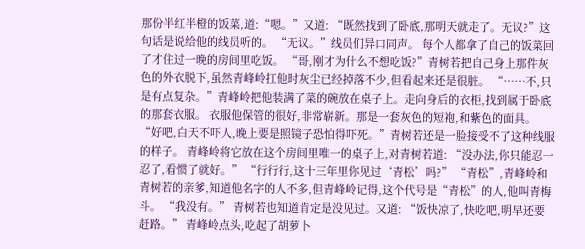那份半红半橙的饭菜,道:“嗯。”又道: “既然找到了卧底,那明天就走了。无议?”这句话是说给他的线员听的。 “无议。”线员们异口同声。 每个人都拿了自己的饭菜回了才住过一晚的房间里吃饭。 “哥,刚才为什么不想吃饭?”青树若把自己身上那件灰色的外衣脱下,虽然青峰岭扛他时灰尘已经掉落不少,但看起来还是很脏。 “……不,只是有点复杂。”青峰岭把他装满了菜的碗放在桌子上。走向身后的衣柜,找到属于卧底的那套衣服。 衣服他保管的很好,非常崭新。那是一套灰色的短袍,和紫色的面具。 “好吧,白天不吓人,晚上要是照镜子恐怕得吓死。”青树若还是一脸接受不了这种线服的样子。 青峰岭将它放在这个房间里唯一的桌子上,对青树若道: “没办法,你只能忍一忍了,看惯了就好。” “行行行,这十三年里你见过‘青松’吗?” “青松”,青峰岭和青树若的亲爹,知道他名字的人不多,但青峰岭记得,这个代号是“青松”的人,他叫青梅斗。 “我没有。” 青树若也知道肯定是没见过。又道: “饭快凉了,快吃吧,明早还要赶路。” 青峰岭点头,吃起了胡萝卜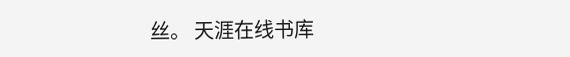丝。 天涯在线书库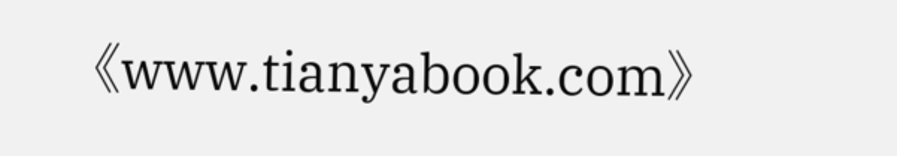《www.tianyabook.com》